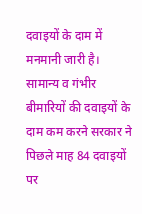दवाइयों के दाम में मनमानी जारी है। सामान्य व गंभीर बीमारियों की दवाइयों के दाम कम करने सरकार ने पिछले माह 84 दवाइयों पर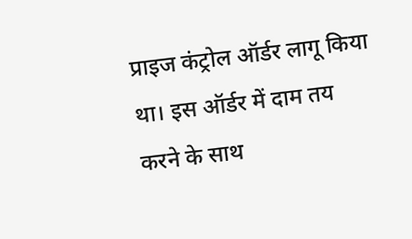प्राइज कंट्रोल ऑर्डर लागू किया था। इस ऑर्डर में दाम तय करने के साथ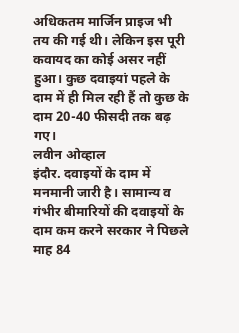अधिकतम मार्जिन प्राइज भी तय की गई थी। लेकिन इस पूरी कवायद का कोई असर नहीं हुआ। कुछ दवाइयां पहले के दाम में ही मिल रही हैं तो कुछ के दाम 20-40 फीसदी तक बढ़ गए।
लवीन ओव्हाल
इंदौर. दवाइयों के दाम में मनमानी जारी है। सामान्य व गंभीर बीमारियों की दवाइयों के दाम कम करने सरकार ने पिछले माह 84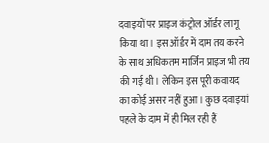दवाइयों पर प्राइज कंट्रोल ऑर्डर लागू किया था। इस ऑर्डर में दाम तय करने के साथ अधिकतम मार्जिन प्राइज भी तय की गई थी। लेकिन इस पूरी कवायद का कोई असर नहीं हुआ। कुछ दवाइयां पहले के दाम में ही मिल रही हैं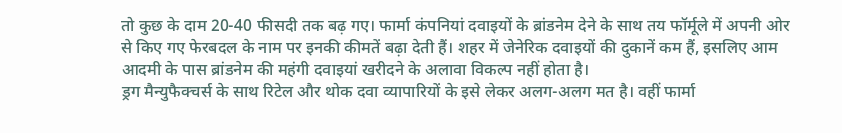तो कुछ के दाम 20-40 फीसदी तक बढ़ गए। फार्मा कंपनियां दवाइयों के ब्रांडनेम देने के साथ तय फॉर्मूले में अपनी ओर से किए गए फेरबदल के नाम पर इनकी कीमतें बढ़ा देती हैं। शहर में जेनेरिक दवाइयों की दुकानें कम हैं, इसलिए आम आदमी के पास ब्रांडनेम की महंगी दवाइयां खरीदने के अलावा विकल्प नहीं होता है।
ड्रग मैन्युफैक्चर्स के साथ रिटेल और थोक दवा व्यापारियों के इसे लेकर अलग-अलग मत है। वहीं फार्मा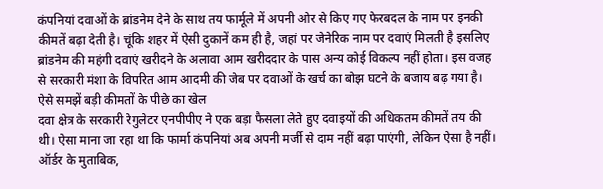कंपनियां दवाओं के ब्रांडनेम देने के साथ तय फार्मूले में अपनी ओर से किए गए फेरबदल के नाम पर इनकी कीमतें बढ़ा देती है। चूंकि शहर में ऐसी दुकानें कम ही है, जहां पर जेनेरिक नाम पर दवाएं मिलती है इसलिए ब्रांडनेम की महंगी दवाएं खरीदने के अलावा आम खरीददार के पास अन्य कोई विकल्प नहीं होता। इस वजह से सरकारी मंशा के विपरित आम आदमी की जेब पर दवाओं के खर्च का बोझ घटने के बजाय बढ़ गया है।
ऐसे समझें बड़ी कीमतों के पीछे का खेल
दवा क्षेत्र के सरकारी रेगुलेटर एनपीपीए ने एक बड़ा फैसला लेते हुए दवाइयों की अधिकतम कीमतें तय की थी। ऐसा माना जा रहा था कि फार्मा कंपनियां अब अपनी मर्जी से दाम नहीं बढ़ा पाएंगी, लेकिन ऐसा है नहीं। ऑर्डर के मुताबिक,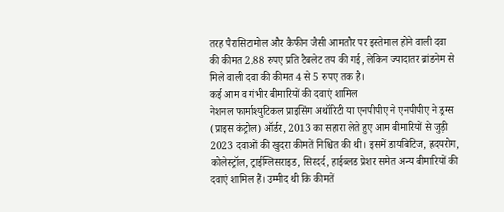तरह पैरासिटामोल और कैफीन जैसी आमतौर पर इस्तेमाल होने वाली दवा की कीमत 2.88 रुपए प्रति टैबलेट तय की गई, लेकिन ज्यादातर ब्रांडनेम से मिले वाली दवा की कीमत 4 से 5 रुपए तक है।
कई आम व गंभीर बीमारियों की दवाएं शामिल
नेशनल फार्माश्युटिकल प्राइसिंग अथॉरिटी या एनपीपीए ने एनपीपीए ने ड्रग्स (प्राइस कंट्रोल) ऑर्डर, 2013 का सहारा लेते हुए आम बीमारियों से जुड़ी 2023 दवाओं की खुदरा कीमतें निश्चित की थी। इसमें डायबिटिज, ह्रदयरोग, कोलेस्ट्रॉल, ट्राईग्लिसराइड, सिरदर्द, हाईब्लड प्रेशर समेत अन्य बीमारियों की दवाएं शामिल हैं। उम्मीद थी कि कीमतें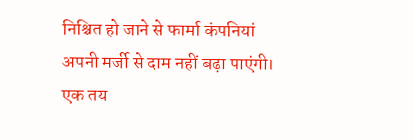निश्चित हो जाने से फार्मा कंपनियां अपनी मर्जी से दाम नहीं बढ़ा पाएंगी। एक तय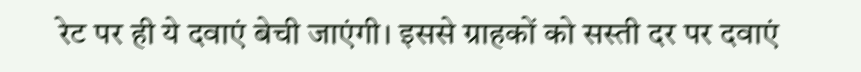रेट पर ही ये दवाएं बेची जाएंगी। इससे ग्राहकों को सस्ती दर पर दवाएं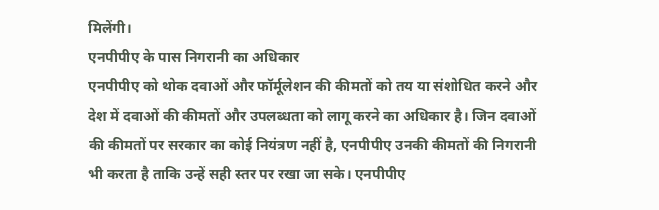मिलेंगी।
एनपीपीए के पास निगरानी का अधिकार
एनपीपीए को थोक दवाओं और फॉर्मूलेशन की कीमतों को तय या संशोधित करने और देश में दवाओं की कीमतों और उपलब्धता को लागू करने का अधिकार है। जिन दवाओं की कीमतों पर सरकार का कोई नियंत्रण नहीं है, एनपीपीए उनकी कीमतों की निगरानी भी करता है ताकि उन्हें सही स्तर पर रखा जा सके। एनपीपीए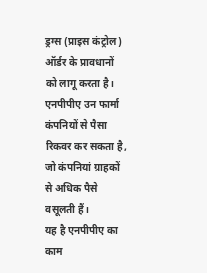ड्रग्स (प्राइस कंट्रोल) ऑर्डर के प्रावधानों को लागू करता है। एनपीपीए उन फार्मा कंपनियों से पैसा रिकवर कर सकता है, जो कंपनियां ग्राहकों से अधिक पैसे वसूलती हैं।
यह है एनपीपीए का काम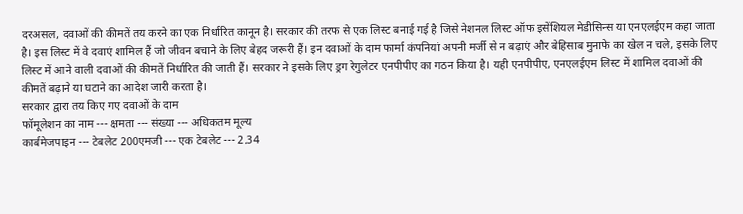दरअसल, दवाओं की कीमतें तय करने का एक निर्धारित कानून है। सरकार की तरफ से एक लिस्ट बनाई गई है जिसे नेशनल लिस्ट ऑफ इसेंशियल मेडीसिन्स या एनएलईएम कहा जाता है। इस लिस्ट में वे दवाएं शामिल हैं जो जीवन बचाने के लिए बेहद जरूरी हैं। इन दवाओं के दाम फार्मा कंपनियां अपनी मर्जी से न बढ़ाएं और बेहिसाब मुनाफे का खेल न चले, इसके लिए लिस्ट में आने वाली दवाओं की कीमतें निर्धारित की जाती हैं। सरकार ने इसके लिए ड्रग रेगुलेटर एनपीपीए का गठन किया है। यही एनपीपीए, एनएलईएम लिस्ट में शामिल दवाओं की कीमतें बढ़ाने या घटाने का आदेश जारी करता है।
सरकार द्वारा तय किए गए दवाओं के दाम
फॉमूलेशन का नाम --- क्षमता --- संख्या --- अधिकतम मूल्य
कार्बमेजपाइन --- टेबलेट 200एमजी --- एक टेबलेट --- 2.34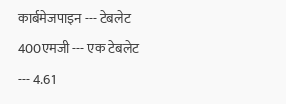कार्बमेजपाइन --- टेबलेट 400एमजी --- एक टेबलेट --- 4.61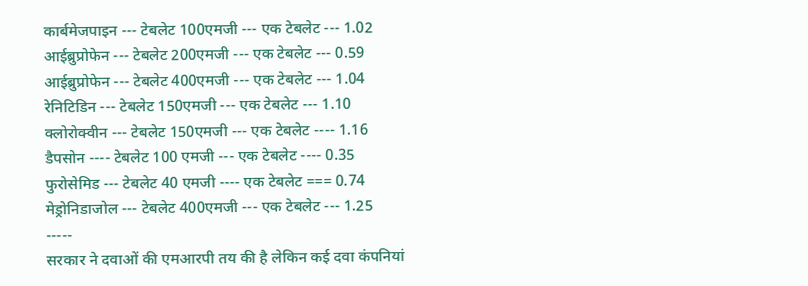कार्बमेजपाइन --- टेबलेट 100एमजी --- एक टेबलेट --- 1.02
आईब्रुप्रोफेन --- टेबलेट 200एमजी --- एक टेबलेट --- 0.59
आईब्रुप्रोफेन --- टेबलेट 400एमजी --- एक टेबलेट --- 1.04
रेनिटिडिन --- टेबलेट 150एमजी --- एक टेबलेट --- 1.10
क्लोरोक्वीन --- टेबलेट 150एमजी --- एक टेबलेट ---- 1.16
डैपसोन ---- टेबलेट 100 एमजी --- एक टेबलेट ---- 0.35
फुरोसेमिड --- टेबलेट 40 एमजी ---- एक टेबलेट === 0.74
मेड्रोनिडाजोल --- टेबलेट 400एमजी --- एक टेबलेट --- 1.25
-----
सरकार ने दवाओं की एमआरपी तय की है लेकिन कई दवा कंपनियां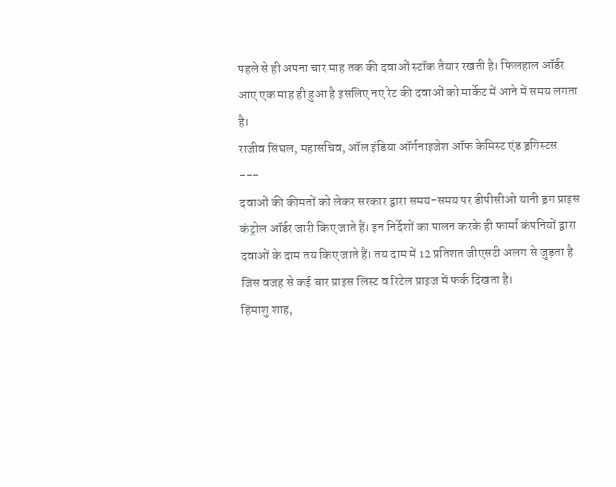पहले से ही अपना चार माह तक की दवाओं स्टॉक तैयार रखती है। फिलहाल ऑर्डर आए एक माह ही हुआ है इसलिए नए रेट की दवाओं को मार्केट में आने में समय लगता है।
राजीव सिंघल, महासचिव, ऑल इंडिया ऑर्गनाइजेश ऑफ केमिस्ट एंड ड्रगिस्टस
---
दवाओं की कीमतों को लेकर सरकार द्वारा समय-समय पर डीपीसीओ यानी ड्रग प्राइस कंट्रोल ऑर्डर जारी किए जाते हैं। इन निर्देशों का पालन करके ही फार्मा कंपनियों द्वारा दवाओं के दाम तय किए जाते हैं। तय दाम में 12 प्रतिशत जीएसटी अलग से जुड़ता है जिस वजह से कई बार प्राइस लिस्ट व रिटेल प्राइज में फर्क दिखता है।
हिंमाशु शाह,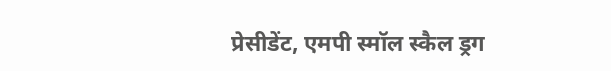प्रेसीडेंट, एमपी स्मॉल स्कैल ड्रग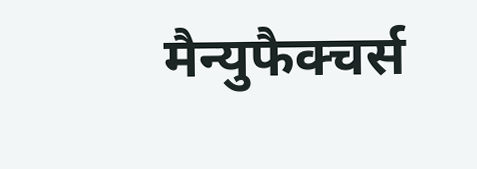मैन्युफैक्चर्स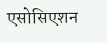एसोसिएशन